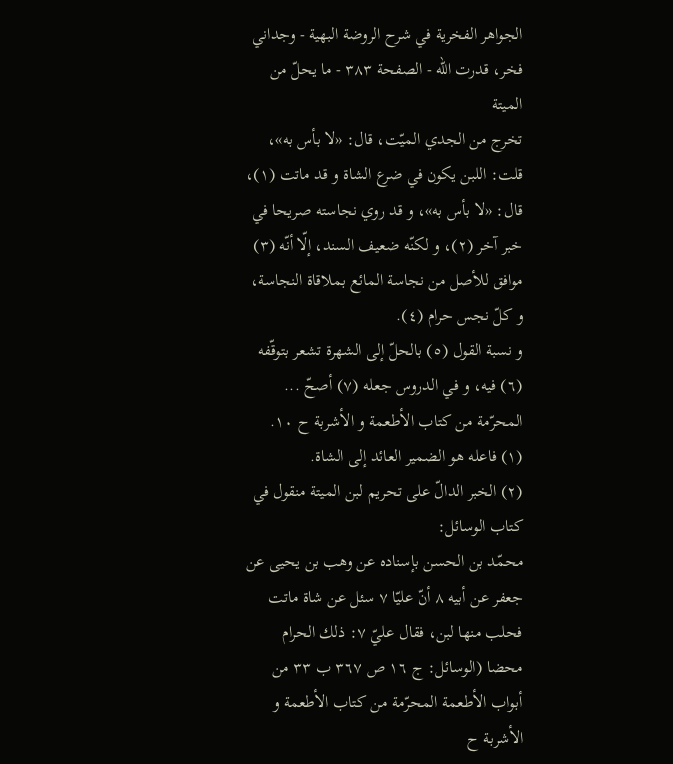الجواهر الفخرية في شرح الروضة البهية - وجداني فخر، قدرت الله - الصفحة ٣٨٣ - ما يحلّ من الميتة
تخرج من الجدي الميّت، قال: «لا بأس به»، قلت: اللبن يكون في ضرع الشاة و قد ماتت (١)، قال: «لا بأس به»، و قد روي نجاسته صريحا في خبر آخر (٢)، و لكنّه ضعيف السند، إلّا أنّه (٣) موافق للأصل من نجاسة المائع بملاقاة النجاسة، و كلّ نجس حرام (٤).
و نسبة القول (٥) بالحلّ إلى الشهرة تشعر بتوقّفه (٦) فيه، و في الدروس جعله (٧) أصحّ ...
المحرّمة من كتاب الأطعمة و الأشربة ح ١٠.
(١) فاعله هو الضمير العائد إلى الشاة.
(٢) الخبر الدالّ على تحريم لبن الميتة منقول في كتاب الوسائل:
محمّد بن الحسن بإسناده عن وهب بن يحيى عن جعفر عن أبيه ٨ أنّ عليّا ٧ سئل عن شاة ماتت فحلب منها لبن، فقال عليّ ٧: ذلك الحرام محضا (الوسائل: ج ١٦ ص ٣٦٧ ب ٣٣ من أبواب الأطعمة المحرّمة من كتاب الأطعمة و الأشربة ح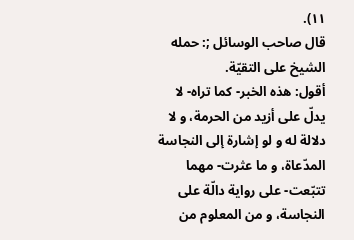١١).
قال صاحب الوسائل ;: حمله الشيخ على التقيّة.
أقول: هذه الخبر- كما تراه- لا يدلّ على أزيد من الحرمة، و لا دلالة له و لو إشارة إلى النجاسة المدّعاة، و ما عثرت- مهما تتبّعت- على رواية دالّة على النجاسة، و من المعلوم من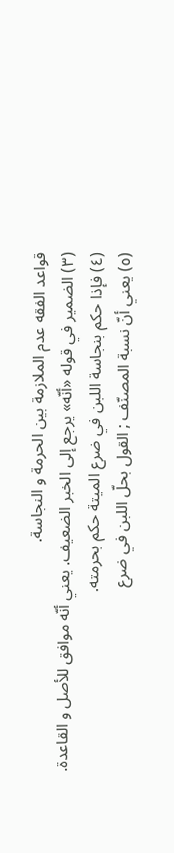قواعد الفقه عدم الملازمة بين الحرمة و النجاسة.
(٣) الضمير في قوله «أنّه» يرجع إلى الخبر الضعيف. يعني أنّه موافق للأصل و القاعدة.
(٤) فإذا حكم بنجاسة اللبن في ضرع الميتة حكم بحرمته.
(٥) يعني أنّ نسبة المصنّف ; القول بحلّ اللبن في ضرع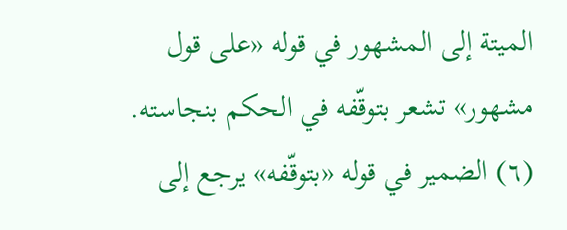الميتة إلى المشهور في قوله «على قول مشهور» تشعر بتوقّفه في الحكم بنجاسته.
(٦) الضمير في قوله «بتوقّفه» يرجع إلى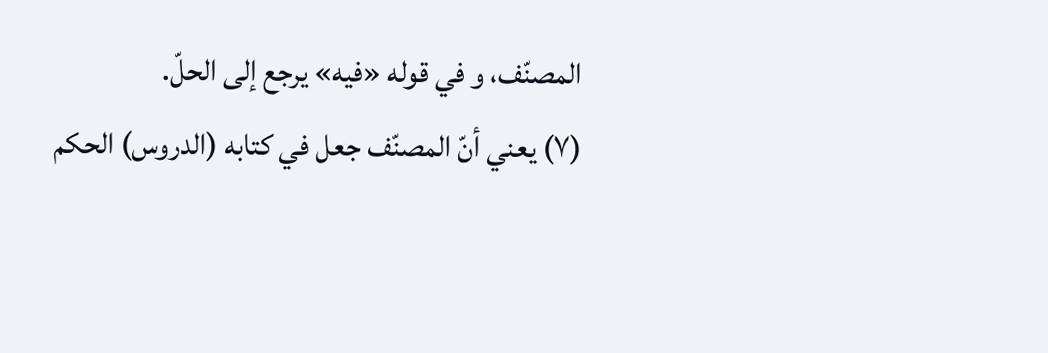المصنّف، و في قوله «فيه» يرجع إلى الحلّ.
(٧) يعني أنّ المصنّف جعل في كتابه (الدروس) الحكم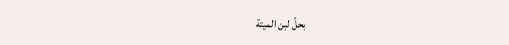بحلّ لبن الميتة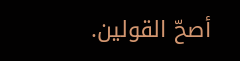أصحّ القولين.